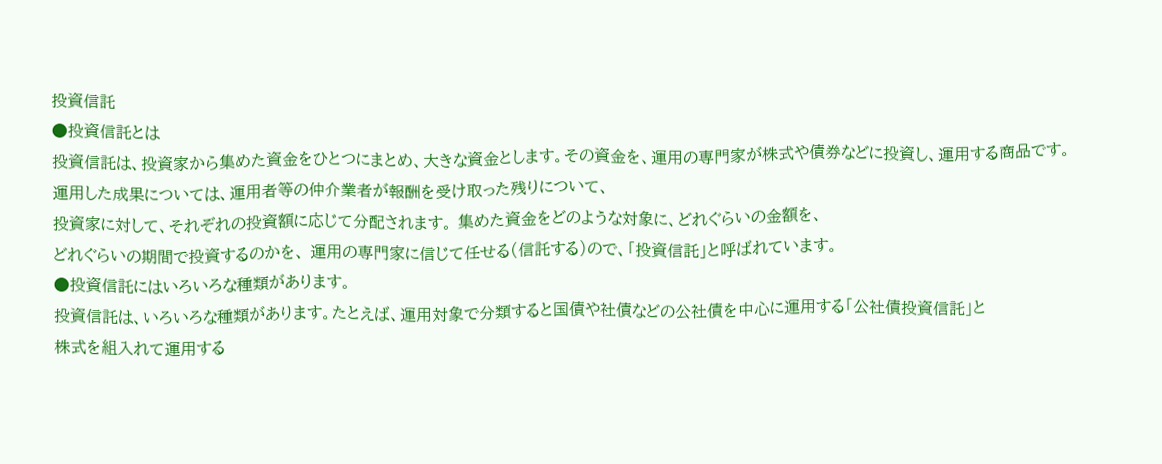投資信託
●投資信託とは
投資信託は、投資家から集めた資金をひとつにまとめ、大きな資金とします。その資金を、運用の専門家が株式や債券などに投資し、運用する商品です。
運用した成果については、運用者等の仲介業者が報酬を受け取った残りについて、
投資家に対して、それぞれの投資額に応じて分配されます。 集めた資金をどのような対象に、どれぐらいの金額を、
どれぐらいの期間で投資するのかを、 運用の専門家に信じて任せる(信託する)ので、「投資信託」と呼ばれています。
●投資信託にはいろいろな種類があります。
投資信託は、いろいろな種類があります。たとえば、運用対象で分類すると国債や社債などの公社債を中心に運用する「公社債投資信託」と
株式を組入れて運用する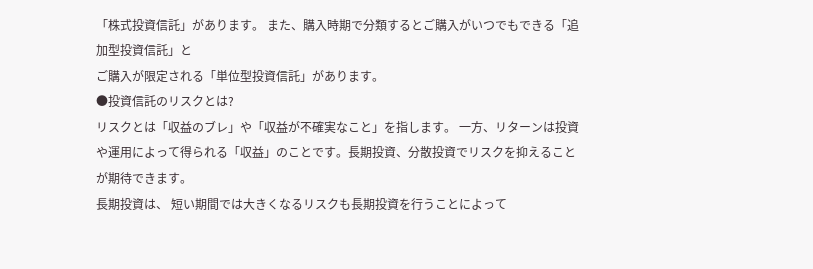「株式投資信託」があります。 また、購入時期で分類するとご購入がいつでもできる「追加型投資信託」と
ご購入が限定される「単位型投資信託」があります。
●投資信託のリスクとは?
リスクとは「収益のブレ」や「収益が不確実なこと」を指します。 一方、リターンは投資や運用によって得られる「収益」のことです。長期投資、分散投資でリスクを抑えることが期待できます。
長期投資は、 短い期間では大きくなるリスクも長期投資を行うことによって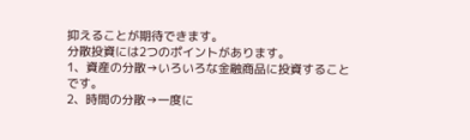抑えることが期待できます。
分散投資には2つのポイントがあります。
1、資産の分散→いろいろな金融商品に投資することです。
2、時間の分散→一度に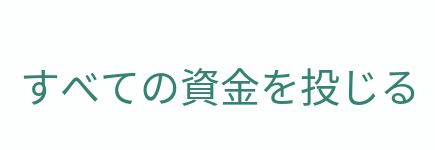すべての資金を投じる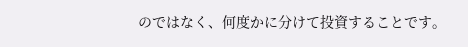のではなく、何度かに分けて投資することです。